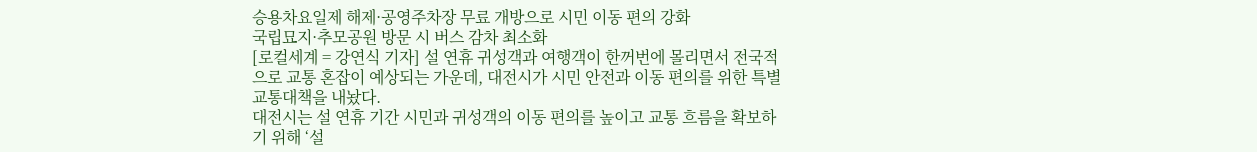승용차요일제 해제·공영주차장 무료 개방으로 시민 이동 편의 강화
국립묘지·추모공원 방문 시 버스 감차 최소화
[로컬세계 = 강연식 기자] 설 연휴 귀성객과 여행객이 한꺼번에 몰리면서 전국적으로 교통 혼잡이 예상되는 가운데, 대전시가 시민 안전과 이동 편의를 위한 특별교통대책을 내놨다.
대전시는 설 연휴 기간 시민과 귀성객의 이동 편의를 높이고 교통 흐름을 확보하기 위해 ‘설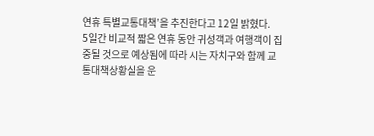연휴 특별교통대책’을 추진한다고 12일 밝혔다.
5일간 비교적 짧은 연휴 동안 귀성객과 여행객이 집중될 것으로 예상됨에 따라 시는 자치구와 함께 교통대책상황실을 운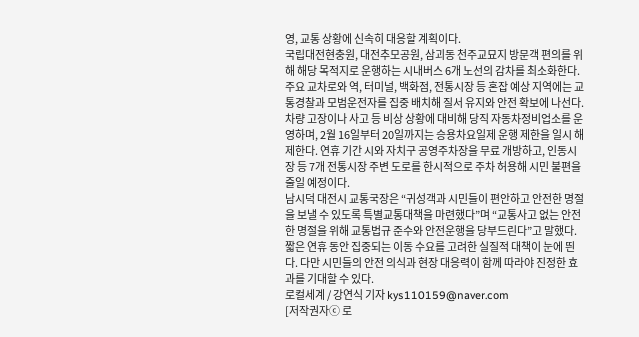영, 교통 상황에 신속히 대응할 계획이다.
국립대전현충원, 대전추모공원, 삼괴동 천주교묘지 방문객 편의를 위해 해당 목적지로 운행하는 시내버스 6개 노선의 감차를 최소화한다. 주요 교차로와 역, 터미널, 백화점, 전통시장 등 혼잡 예상 지역에는 교통경찰과 모범운전자를 집중 배치해 질서 유지와 안전 확보에 나선다.
차량 고장이나 사고 등 비상 상황에 대비해 당직 자동차정비업소를 운영하며, 2월 16일부터 20일까지는 승용차요일제 운행 제한을 일시 해제한다. 연휴 기간 시와 자치구 공영주차장을 무료 개방하고, 인동시장 등 7개 전통시장 주변 도로를 한시적으로 주차 허용해 시민 불편을 줄일 예정이다.
남시덕 대전시 교통국장은 “귀성객과 시민들이 편안하고 안전한 명절을 보낼 수 있도록 특별교통대책을 마련했다”며 “교통사고 없는 안전한 명절을 위해 교통법규 준수와 안전운행을 당부드린다”고 말했다.
짧은 연휴 동안 집중되는 이동 수요를 고려한 실질적 대책이 눈에 띈다. 다만 시민들의 안전 의식과 현장 대응력이 함께 따라야 진정한 효과를 기대할 수 있다.
로컬세계 / 강연식 기자 kys110159@naver.com
[저작권자ⓒ 로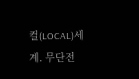컬(LOCAL)세계. 무단전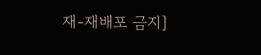재-재배포 금지]